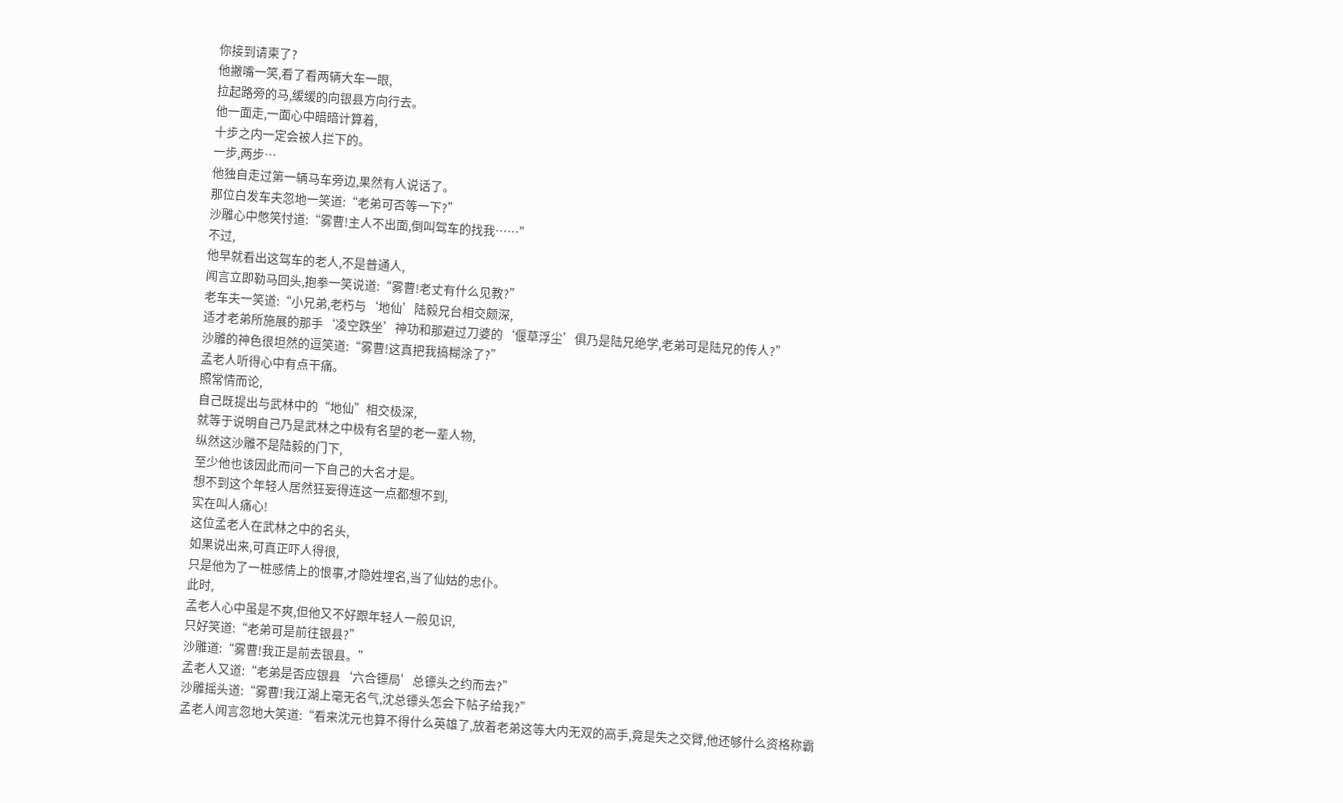你接到请柬了?
他撇嘴一笑,看了看两辆大车一眼,
拉起路旁的马,缓缓的向银县方向行去。
他一面走,一面心中暗暗计算着,
十步之内一定会被人拦下的。
一步,两步…
他独自走过第一辆马车旁边,果然有人说话了。
那位白发车夫忽地一笑道:“老弟可否等一下?”
沙雕心中憋笑忖道:“雾曹!主人不出面,倒叫驾车的找我……”
不过,
他早就看出这驾车的老人,不是普通人,
闻言立即勒马回头,抱拳一笑说道:“雾曹!老丈有什么见教?”
老车夫一笑道:“小兄弟,老朽与‘地仙’陆毅兄台相交颇深,
适才老弟所施展的那手‘凌空跌坐’神功和那避过刀婆的‘偃草浮尘’俱乃是陆兄绝学,老弟可是陆兄的传人?”
沙雕的神色很坦然的逗笑道:“雾曹!这真把我搞糊涂了?”
孟老人听得心中有点干痛。
照常情而论,
自己既提出与武林中的“地仙”相交极深,
就等于说明自己乃是武林之中极有名望的老一辈人物,
纵然这沙雕不是陆毅的门下,
至少他也该因此而问一下自己的大名才是。
想不到这个年轻人居然狂妄得连这一点都想不到,
实在叫人痛心!
这位孟老人在武林之中的名头,
如果说出来,可真正吓人得很,
只是他为了一桩感情上的恨事,才隐姓埋名,当了仙姑的忠仆。
此时,
孟老人心中虽是不爽,但他又不好跟年轻人一般见识,
只好笑道:“老弟可是前往银县?”
沙雕道:“雾曹!我正是前去银县。”
孟老人又道:“老弟是否应银县‘六合镖局’总镖头之约而去?”
沙雕摇头道:“雾曹!我江湖上毫无名气,沈总镖头怎会下帖子给我?”
孟老人闻言忽地大笑道:“看来沈元也算不得什么英雄了,放着老弟这等大内无双的高手,竟是失之交臂,他还够什么资格称霸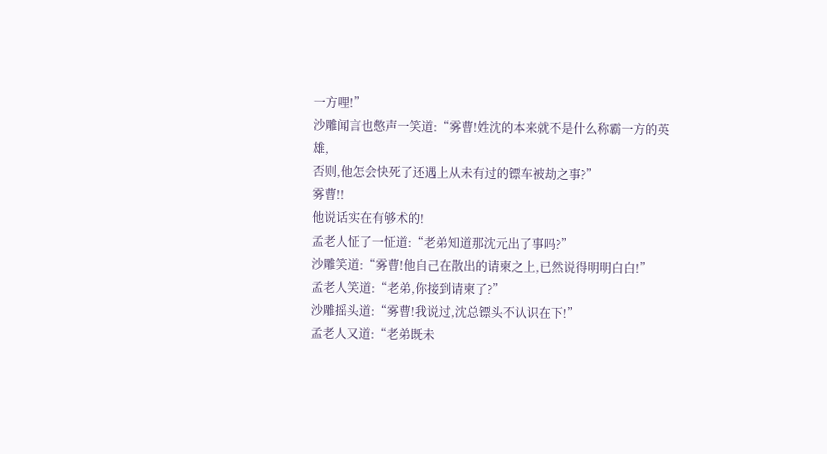一方哩!”
沙雕闻言也憋声一笑道:“雾曹!姓沈的本来就不是什么称霸一方的英雄,
否则,他怎会快死了还遇上从未有过的镖车被劫之事?”
雾曹!!
他说话实在有够术的!
孟老人怔了一怔道:“老弟知道那沈元出了事吗?”
沙雕笑道:“雾曹!他自己在散出的请柬之上,已然说得明明白白!”
孟老人笑道:“老弟,你接到请柬了?”
沙雕摇头道:“雾曹!我说过,沈总镖头不认识在下!”
孟老人又道:“老弟既未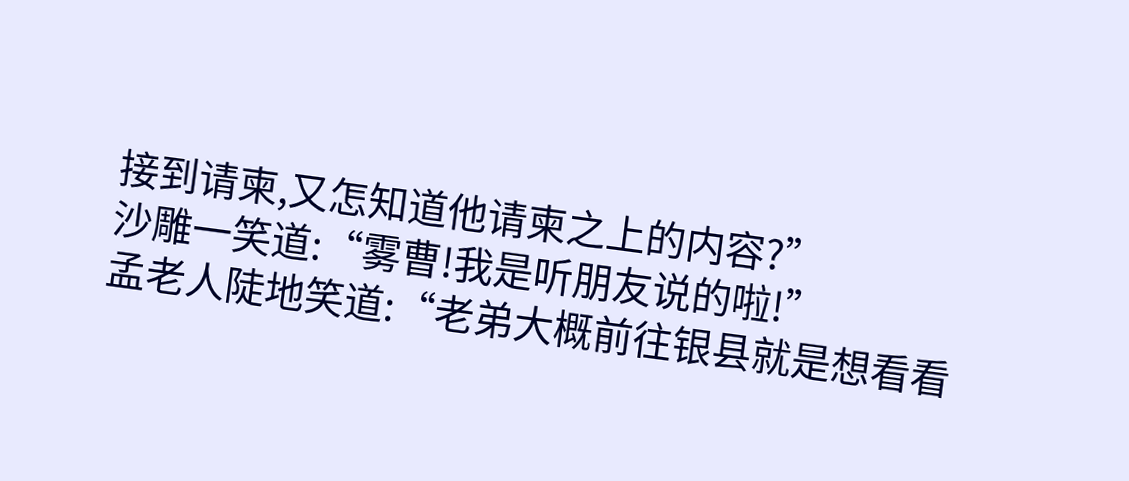接到请柬,又怎知道他请柬之上的内容?”
沙雕一笑道:“雾曹!我是听朋友说的啦!”
孟老人陡地笑道:“老弟大概前往银县就是想看看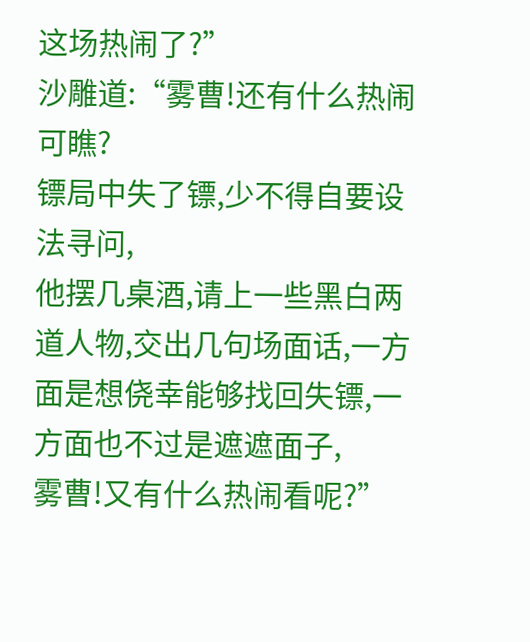这场热闹了?”
沙雕道:“雾曹!还有什么热闹可瞧?
镖局中失了镖,少不得自要设法寻问,
他摆几桌酒,请上一些黑白两道人物,交出几句场面话,一方面是想侥幸能够找回失镖,一方面也不过是遮遮面子,
雾曹!又有什么热闹看呢?”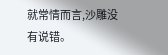就常情而言,沙雕没有说错。